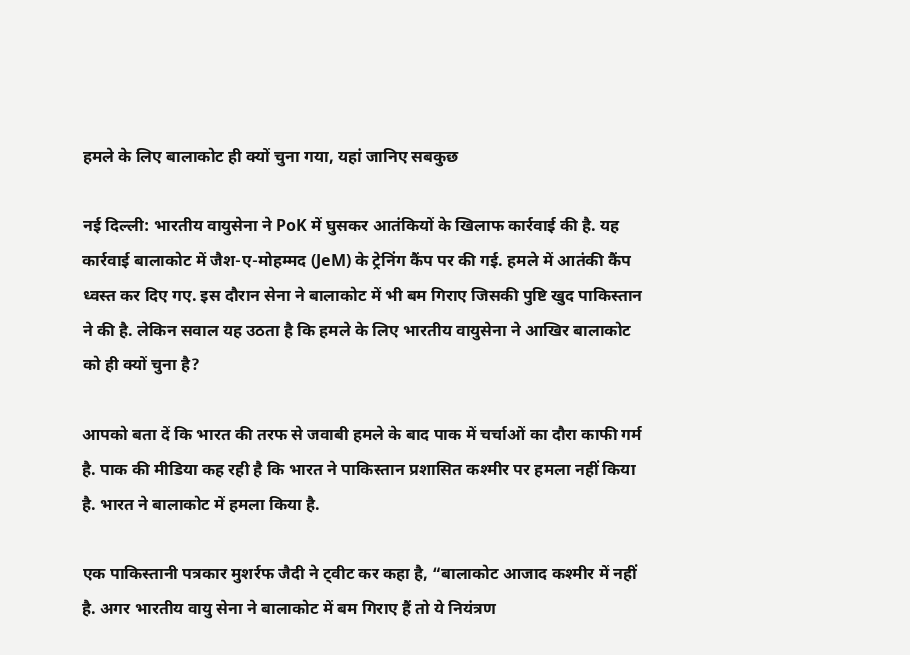हमले के लिए बालाकोट ही क्यों चुना गया, यहां जानिए सबकुछ

नई दिल्ली: भारतीय वायुसेना ने PoK में घुसकर आतंकियों के खिलाफ कार्रवाई की है. यह कार्रवाई बालाकोट में जैश-ए-मोहम्मद (JeM) के ट्रेनिंग कैंप पर की गई. हमले में आतंकी कैंप ध्वस्त कर दिए गए. इस दौरान सेना ने बालाकोट में भी बम गिराए जिसकी पुष्टि खुद पाकिस्तान ने की है. लेकिन सवाल यह उठता है कि हमले के लिए भारतीय वायुसेना ने आखिर बालाकोट को ही क्यों चुना है?

आपको बता दें कि भारत की तरफ से जवाबी हमले के बाद पाक में चर्चाओं का दौरा काफी गर्म है. पाक की मीडिया कह रही है कि भारत ने पाकिस्तान प्रशासित कश्मीर पर हमला नहीं किया है. भारत ने बालाकोट में हमला किया है.

एक पाकिस्तानी पत्रकार मुशर्रफ जैदी ने ट्वीट कर कहा है, “बालाकोट आजाद कश्मीर में नहीं है. अगर भारतीय वायु सेना ने बालाकोट में बम गिराए हैं तो ये नियंत्रण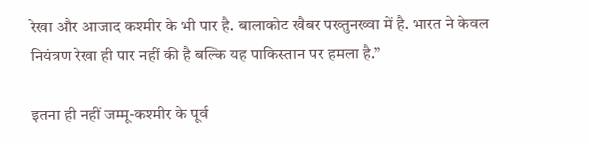रेखा और आजाद कश्मीर के भी पार है. बालाकोट खैबर पख्तुनख्वा में है. भारत ने केवल नियंत्रण रेखा ही पार नहीं की है बल्कि यह पाकिस्तान पर हमला है.”

इतना ही नहीं जम्मू-कश्मीर के पूर्व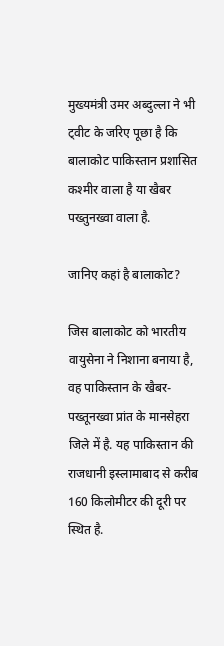मुख्यमंत्री उमर अब्दुल्ला ने भी ट्वीट के जरिए पूछा है कि बालाकोट पाकिस्तान प्रशासित कश्मीर वाला है या खैबर पख्तुनख्वा वाला है.

जानिए कहां है बालाकोट?

जिस बालाकोट को भारतीय वायुसेना ने निशाना बनाया है, वह पाकिस्तान के खैबर-पख्तूनख्वा प्रांत के मानसेहरा जिले में है. यह पाकिस्तान की राजधानी इस्लामाबाद से करीब 160 किलोमीटर की दूरी पर स्थित है.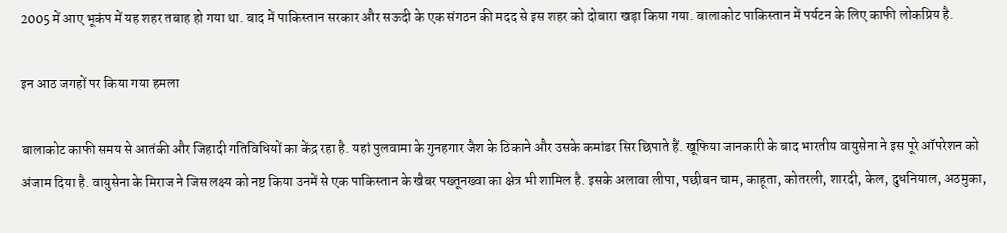2005 में आए भूकंप में यह शहर तबाह हो गया था. बाद में पाकिस्तान सरकार और सऊदी के एक संगठन की मदद से इस शहर को दोबारा खड़ा किया गया. बालाकोट पाकिस्तान में पर्यटन के लिए काफी लोकप्रिय है.

इन आठ जगहों पर किया गया हमला

बालाकोट काफी समय से आतंकी और जिहादी गतिविधियों का केंद्र रहा है. यहां पुलवामा के गुनहगार जैश के ठिकाने और उसके कमांडर सिर छिपाते हैं. खूफिया जानकारी के बाद भारतीय वायुसेना ने इस पूरे ऑपरेशन को अंजाम दिया है. वायुसेना के मिराज ने जिस लक्ष्य को नष्ट किया उनमें से एक पाकिस्तान के खैबर पख्तूनख्वा का क्षेत्र भी शामिल है. इसके अलावा लीपा, पछीबन चाम, काहूता, कोतरली, शारदी, केल, दुधनियाल, अठमुका,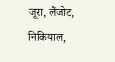जूरा, लैंजोट, निकियाल,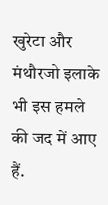खुरेटा और मंथौरजो इलाके भी इस हमले की जद में आए हैं.